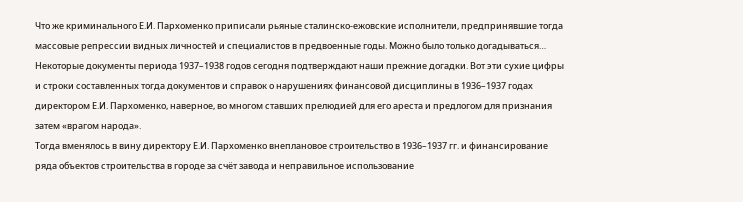Что же криминального Е.И. Пархоменко приписали рьяные сталинско-ежовские исполнители, предпринявшие тогда массовые репрессии видных личностей и специалистов в предвоенные годы. Можно было только догадываться…
Некоторые документы периода 1937–1938 годов сегодня подтверждают наши прежние догадки. Вот эти сухие цифры и строки составленных тогда документов и справок о нарушениях финансовой дисциплины в 1936–1937 годах директором Е.И. Пархоменко, наверное, во многом ставших прелюдией для его ареста и предлогом для признания затем «врагом народа».
Тогда вменялось в вину директору Е.И. Пархоменко внеплановое строительство в 1936–1937 гг. и финансирование ряда объектов строительства в городе за счёт завода и неправильное использование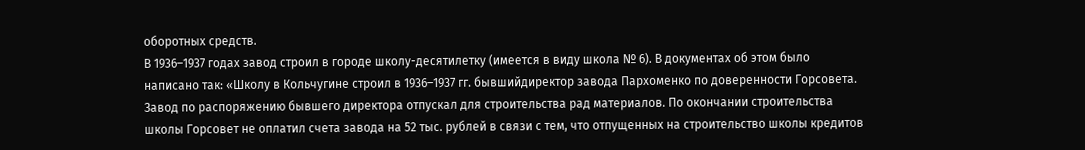оборотных средств.
В 1936–1937 годах завод строил в городе школу-десятилетку (имеется в виду школа № 6). В документах об этом было написано так: «Школу в Кольчугине строил в 1936–1937 гг. бывшийдиректор завода Пархоменко по доверенности Горсовета. Завод по распоряжению бывшего директора отпускал для строительства рад материалов. По окончании строительства школы Горсовет не оплатил счета завода на 52 тыс. рублей в связи с тем, что отпущенных на строительство школы кредитов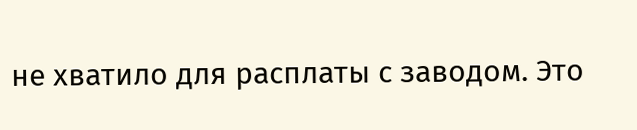не хватило для расплаты с заводом. Это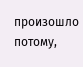произошло потому,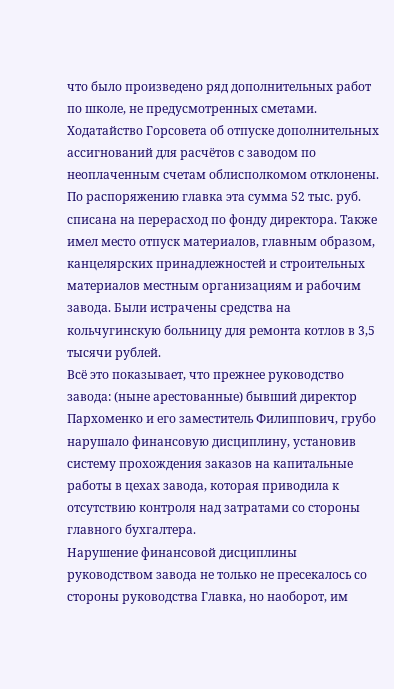что было произведено ряд дополнительных работ по школе, не предусмотренных сметами. Ходатайство Горсовета об отпуске дополнительных ассигнований для расчётов с заводом по неоплаченным счетам облисполкомом отклонены. По распоряжению главка эта сумма 52 тыс. руб. списана на перерасход по фонду директора. Также имел место отпуск материалов, главным образом, канцелярских принадлежностей и строительных материалов местным организациям и рабочим завода. Были истрачены средства на кольчугинскую больницу для ремонта котлов в 3,5 тысячи рублей.
Всё это показывает, что прежнее руководство завода: (ныне арестованные) бывший директор Пархоменко и его заместитель Филиппович, грубо нарушало финансовую дисциплину, установив систему прохождения заказов на капитальные работы в цехах завода, которая приводила к отсутствию контроля над затратами со стороны главного бухгалтера.
Нарушение финансовой дисциплины руководством завода не только не пресекалось со стороны руководства Главка, но наоборот, им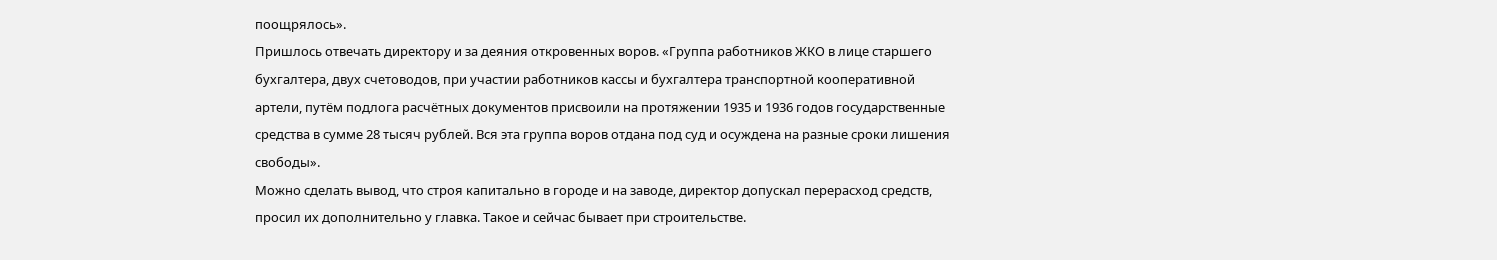поощрялось».
Пришлось отвечать директору и за деяния откровенных воров. «Группа работников ЖКО в лице старшего бухгалтера, двух счетоводов, при участии работников кассы и бухгалтера транспортной кооперативной артели, путём подлога расчётных документов присвоили на протяжении 1935 и 1936 годов государственные средства в сумме 28 тысяч рублей. Вся эта группа воров отдана под суд и осуждена на разные сроки лишения свободы».
Можно сделать вывод, что строя капитально в городе и на заводе, директор допускал перерасход средств, просил их дополнительно у главка. Такое и сейчас бывает при строительстве.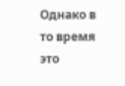Однако в то время это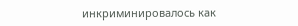инкриминировалось как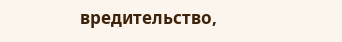вредительство,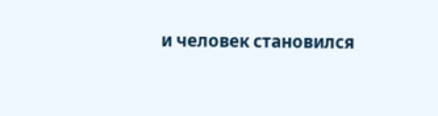и человек становился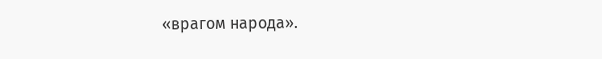«врагом народа».